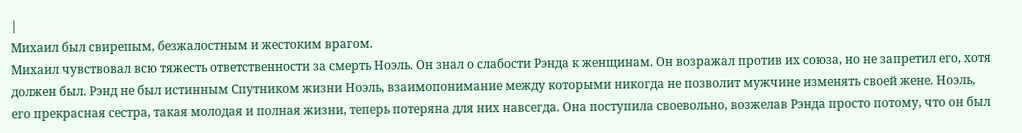|
Михаил был свирепым, безжалостным и жестоким врагом.
Михаил чувствовал всю тяжесть ответственности за смерть Ноэль. Он знал о слабости Рэнда к женщинам. Он возражал против их союза, но не запретил его, хотя должен был. Рэнд не был истинным Спутником жизни Ноэль, взаимопонимание между которыми никогда не позволит мужчине изменять своей жене. Ноэль, его прекрасная сестра, такая молодая и полная жизни, теперь потеряна для них навсегда. Она поступила своевольно, возжелав Рэнда просто потому, что он был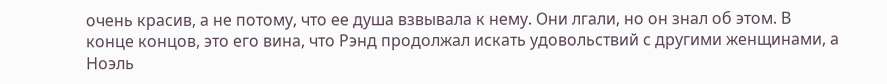очень красив, а не потому, что ее душа взвывала к нему. Они лгали, но он знал об этом. В конце концов, это его вина, что Рэнд продолжал искать удовольствий с другими женщинами, а Ноэль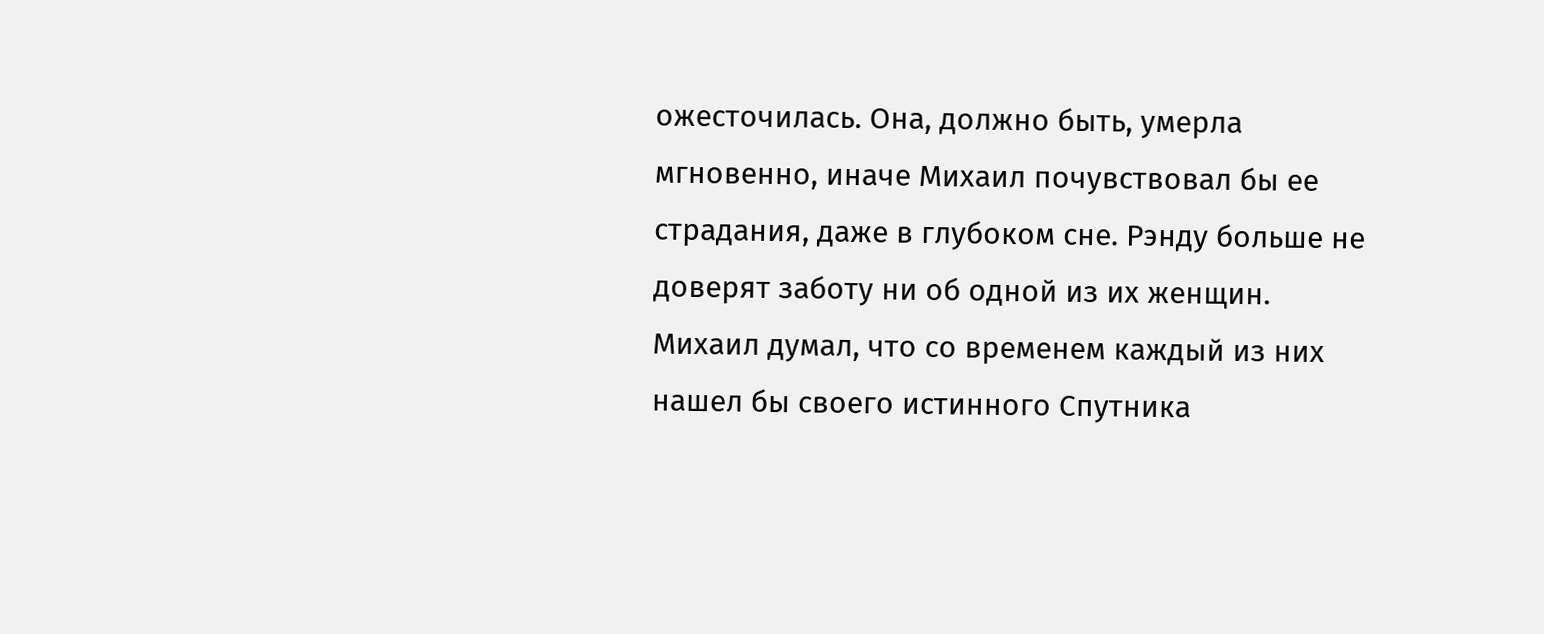ожесточилась. Она, должно быть, умерла мгновенно, иначе Михаил почувствовал бы ее страдания, даже в глубоком сне. Рэнду больше не доверят заботу ни об одной из их женщин.
Михаил думал, что со временем каждый из них нашел бы своего истинного Спутника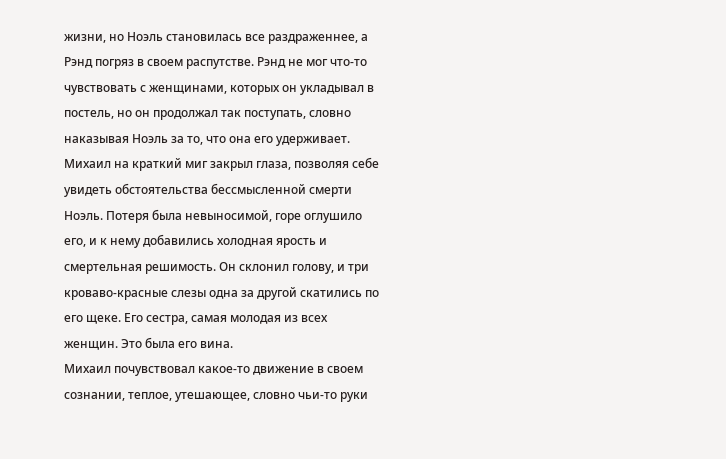жизни, но Ноэль становилась все раздраженнее, а Рэнд погряз в своем распутстве. Рэнд не мог что-то чувствовать с женщинами, которых он укладывал в постель, но он продолжал так поступать, словно наказывая Ноэль за то, что она его удерживает.
Михаил на краткий миг закрыл глаза, позволяя себе увидеть обстоятельства бессмысленной смерти Ноэль. Потеря была невыносимой, горе оглушило его, и к нему добавились холодная ярость и смертельная решимость. Он склонил голову, и три кроваво-красные слезы одна за другой скатились по его щеке. Его сестра, самая молодая из всех женщин. Это была его вина.
Михаил почувствовал какое-то движение в своем сознании, теплое, утешающее, словно чьи-то руки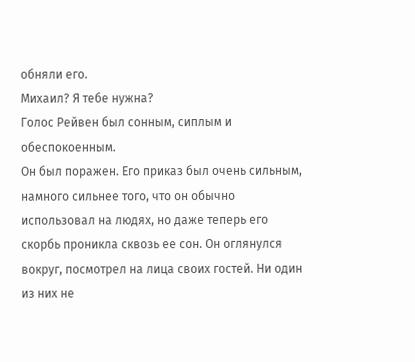обняли его.
Михаил? Я тебе нужна?
Голос Рейвен был сонным, сиплым и обеспокоенным.
Он был поражен. Его приказ был очень сильным, намного сильнее того, что он обычно использовал на людях, но даже теперь его скорбь проникла сквозь ее сон. Он оглянулся вокруг, посмотрел на лица своих гостей. Ни один из них не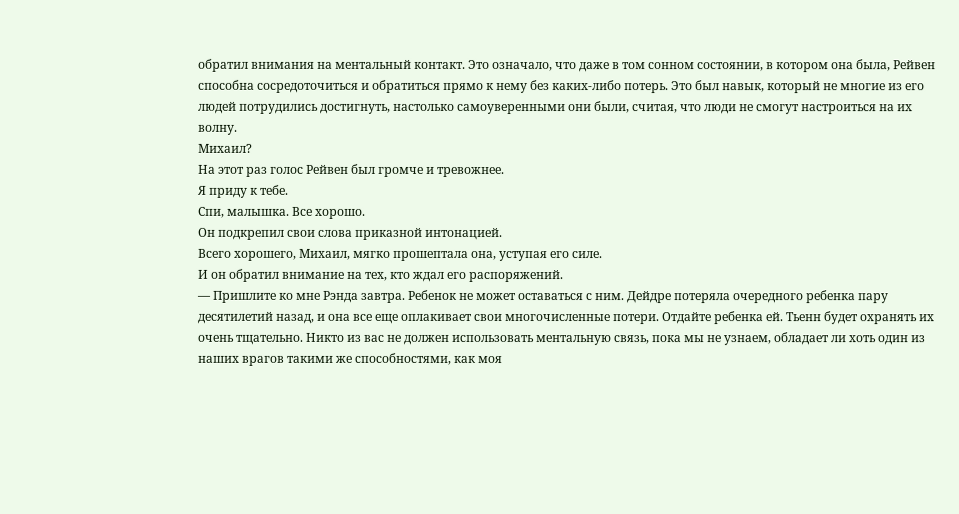обратил внимания на ментальный контакт. Это означало, что даже в том сонном состоянии, в котором она была, Рейвен способна сосредоточиться и обратиться прямо к нему без каких-либо потерь. Это был навык, который не многие из его людей потрудились достигнуть, настолько самоуверенными они были, считая, что люди не смогут настроиться на их волну.
Михаил?
На этот раз голос Рейвен был громче и тревожнее.
Я приду к тебе.
Спи, малышка. Все хорошо.
Он подкрепил свои слова приказной интонацией.
Всего хорошего, Михаил, мягко прошептала она, уступая его силе.
И он обратил внимание на тех, кто ждал его распоряжений.
— Пришлите ко мне Рэнда завтра. Ребенок не может оставаться с ним. Дейдре потеряла очередного ребенка пару десятилетий назад, и она все еще оплакивает свои многочисленные потери. Отдайте ребенка ей. Тьенн будет охранять их очень тщательно. Никто из вас не должен использовать ментальную связь, пока мы не узнаем, обладает ли хоть один из наших врагов такими же способностями, как моя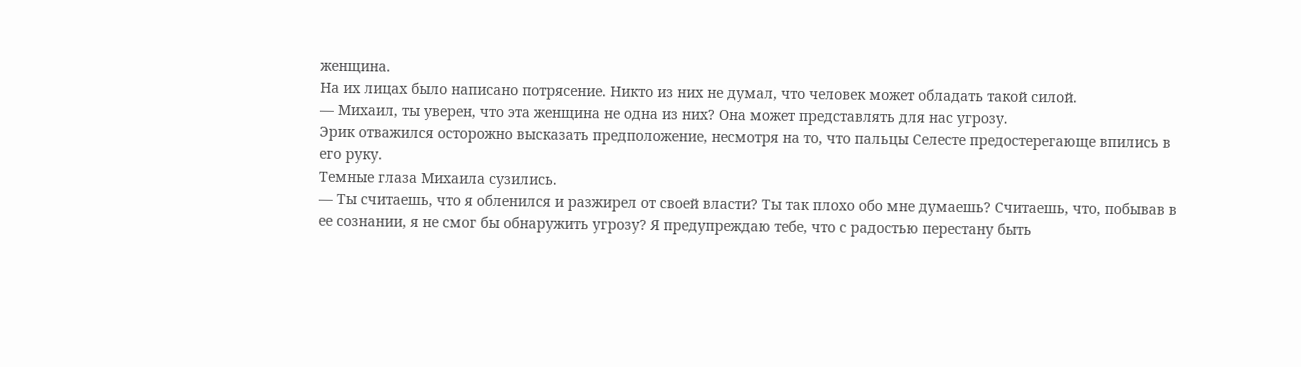женщина.
На их лицах было написано потрясение. Никто из них не думал, что человек может обладать такой силой.
— Михаил, ты уверен, что эта женщина не одна из них? Она может представлять для нас угрозу.
Эрик отважился осторожно высказать предположение, несмотря на то, что пальцы Селесте предостерегающе впились в его руку.
Темные глаза Михаила сузились.
— Ты считаешь, что я обленился и разжирел от своей власти? Ты так плохо обо мне думаешь? Считаешь, что, побывав в ее сознании, я не смог бы обнаружить угрозу? Я предупреждаю тебе, что с радостью перестану быть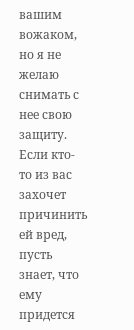вашим вожаком, но я не желаю снимать с нее свою защиту. Если кто-то из вас захочет причинить ей вред, пусть знает, что ему придется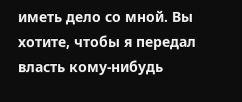иметь дело со мной. Вы хотите, чтобы я передал власть кому-нибудь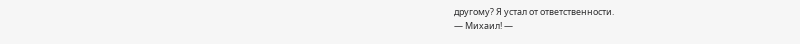другому? Я устал от ответственности.
— Михаил! —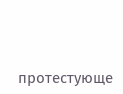протестующе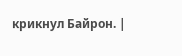крикнул Байрон. |